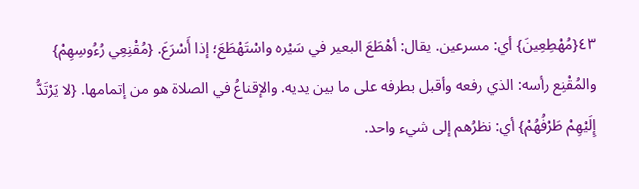٤٣{مُهْطِعِينَ} أي: مسرعين. يقال: أهْطَعَ البعير في سَيْره واسْتَهْطَعَ؛ إذا أَسْرَعَ. {مُقْنِعِي رُءُوسِهِمْ} والمُقْنِع رأسه: الذي رفعه وأقبل بطرفه على ما بين يديه. والإقناعُ في الصلاة هو من إتمامها. {لا يَرْتَدُّ إِلَيْهِمْ طَرْفُهُمْ} أي: نظرُهم إلى شيء واحد.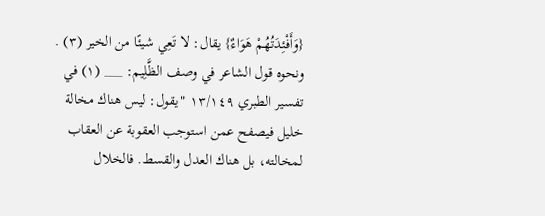{وَأَفْئِدَتُهُمْ هَوَاءٌ} يقال: لا تَعِي شيئًا من الخير (٣) . ونحوه قول الشاعر في وصف الظَّلِيم: ___ (١) في تفسير الطبري ١٣/١٤٩ "يقول: ليس هناك مخالة خليل فيصفح عمن استوجب العقوبة عن العقاب لمخالته، بل هناك العدل والقسط. فالخلال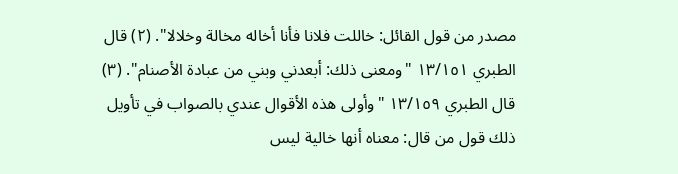مصدر من قول القائل: خاللت فلانا فأنا أخاله مخالة وخلالا". (٢) قال الطبري ١٣/١٥١ "ومعنى ذلك: أبعدني وبني من عبادة الأصنام". (٣) قال الطبري ١٣/١٥٩ "وأولى هذه الأقوال عندي بالصواب في تأويل ذلك قول من قال: معناه أنها خالية ليس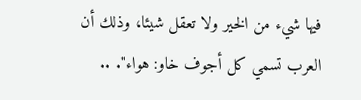فيها شيء من الخير ولا تعقل شيئا، وذلك أن العرب تسمي كل أجوف خاو: هواء". ..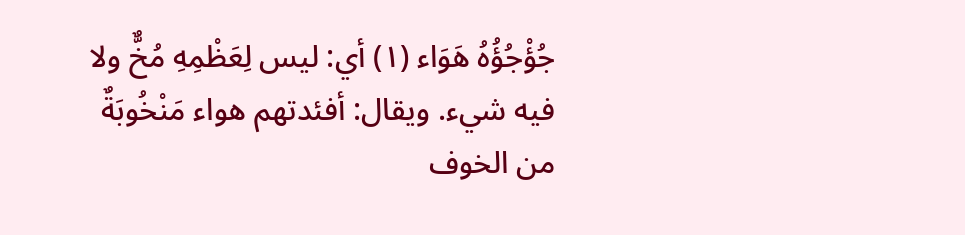جُؤْجُؤُهُ هَوَاء (١) أي: ليس لِعَظْمِهِ مُخٌّ ولا فيه شيء. ويقال: أفئدتهم هواء مَنْخُوبَةٌ من الخوف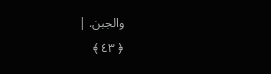والجبن. |
﴿ ٤٣ ﴾